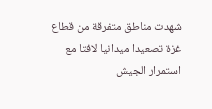شهدت مناطق متفرقة من قطاع غزة تصعيدا ميدانيا لافتا مع استمرار الجيش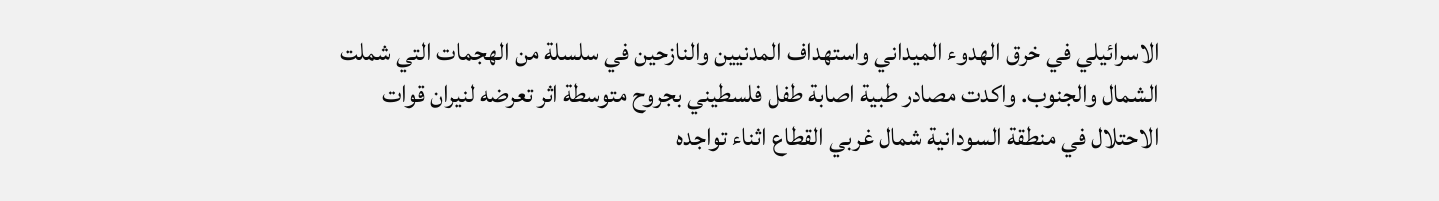الاسرائيلي في خرق الهدوء الميداني واستهداف المدنيين والنازحين في سلسلة من الهجمات التي شملت الشمال والجنوب. واكدت مصادر طبية اصابة طفل فلسطيني بجروح متوسطة اثر تعرضه لنيران قوات الاحتلال في منطقة السودانية شمال غربي القطاع اثناء تواجده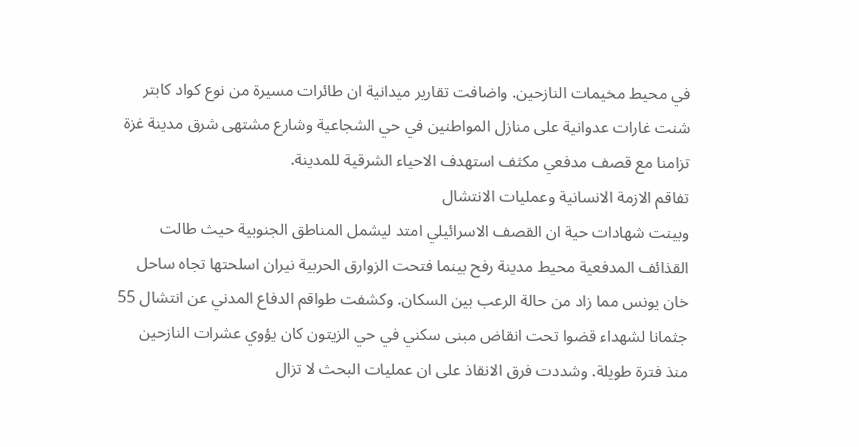في محيط مخيمات النازحين. واضافت تقارير ميدانية ان طائرات مسيرة من نوع كواد كابتر شنت غارات عدوانية على منازل المواطنين في حي الشجاعية وشارع مشتهى شرق مدينة غزة تزامنا مع قصف مدفعي مكثف استهدف الاحياء الشرقية للمدينة.
تفاقم الازمة الانسانية وعمليات الانتشال
وبينت شهادات حية ان القصف الاسرائيلي امتد ليشمل المناطق الجنوبية حيث طالت القذائف المدفعية محيط مدينة رفح بينما فتحت الزوارق الحربية نيران اسلحتها تجاه ساحل خان يونس مما زاد من حالة الرعب بين السكان. وكشفت طواقم الدفاع المدني عن انتشال 55 جثمانا لشهداء قضوا تحت انقاض مبنى سكني في حي الزيتون كان يؤوي عشرات النازحين منذ فترة طويلة. وشددت فرق الانقاذ على ان عمليات البحث لا تزال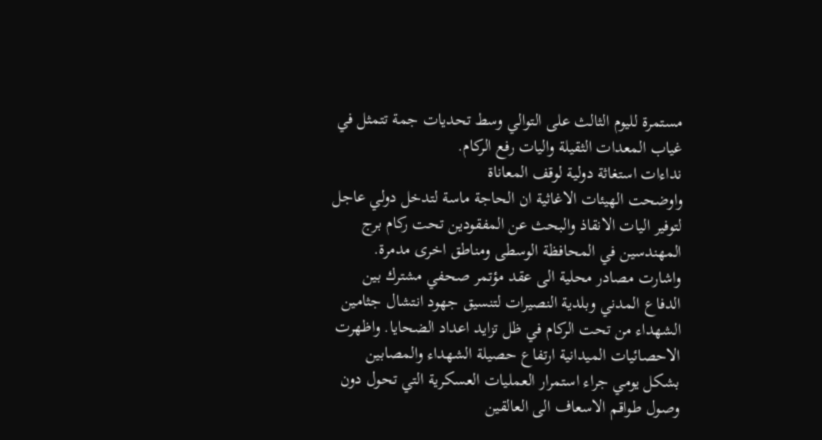مستمرة لليوم الثالث على التوالي وسط تحديات جمة تتمثل في غياب المعدات الثقيلة واليات رفع الركام.
نداءات استغاثة دولية لوقف المعاناة
واوضحت الهيئات الاغاثية ان الحاجة ماسة لتدخل دولي عاجل لتوفير اليات الانقاذ والبحث عن المفقودين تحت ركام برج المهندسين في المحافظة الوسطى ومناطق اخرى مدمرة. واشارت مصادر محلية الى عقد مؤتمر صحفي مشترك بين الدفاع المدني وبلدية النصيرات لتنسيق جهود انتشال جثامين الشهداء من تحت الركام في ظل تزايد اعداد الضحايا. واظهرت الاحصائيات الميدانية ارتفاع حصيلة الشهداء والمصابين بشكل يومي جراء استمرار العمليات العسكرية التي تحول دون وصول طواقم الاسعاف الى العالقين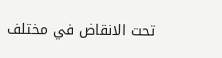تحت الانقاض في مختلف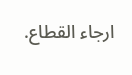ارجاء القطاع.